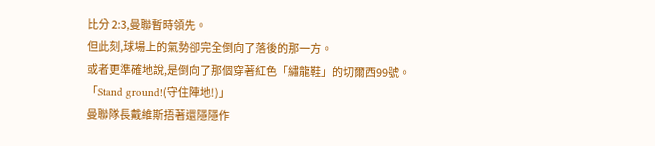比分 2:3,曼聯暫時領先。
但此刻,球場上的氣勢卻完全倒向了落後的那一方。
或者更準確地說,是倒向了那個穿著紅色「繡龍鞋」的切爾西99號。
「Stand ground!(守住陣地!)」
曼聯隊長戴維斯捂著還隱隱作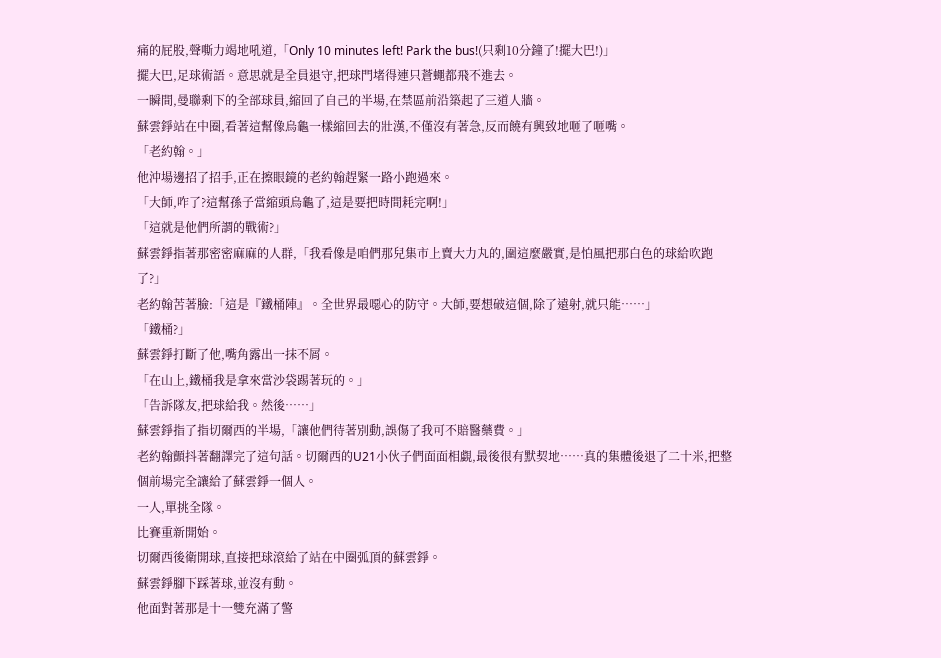痛的屁股,聲嘶力竭地吼道,「Only 10 minutes left! Park the bus!(只剩10分鐘了!擺大巴!)」
擺大巴,足球術語。意思就是全員退守,把球門堵得連只蒼蠅都飛不進去。
一瞬間,曼聯剩下的全部球員,縮回了自己的半場,在禁區前沿築起了三道人牆。
蘇雲錚站在中圈,看著這幫像烏龜一樣縮回去的壯漢,不僅沒有著急,反而饒有興致地咂了咂嘴。
「老約翰。」
他沖場邊招了招手,正在擦眼鏡的老約翰趕緊一路小跑過來。
「大師,咋了?這幫孫子當縮頭烏龜了,這是要把時間耗完啊!」
「這就是他們所謂的戰術?」
蘇雲錚指著那密密麻麻的人群,「我看像是咱們那兒集市上賣大力丸的,圍這麼嚴實,是怕風把那白色的球給吹跑了?」
老約翰苦著臉:「這是『鐵桶陣』。全世界最噁心的防守。大師,要想破這個,除了遠射,就只能……」
「鐵桶?」
蘇雲錚打斷了他,嘴角露出一抹不屑。
「在山上,鐵桶我是拿來當沙袋踢著玩的。」
「告訴隊友,把球給我。然後……」
蘇雲錚指了指切爾西的半場,「讓他們待著別動,誤傷了我可不賠醫藥費。」
老約翰顫抖著翻譯完了這句話。切爾西的U21小伙子們面面相覷,最後很有默契地……真的集體後退了二十米,把整個前場完全讓給了蘇雲錚一個人。
一人,單挑全隊。
比賽重新開始。
切爾西後衛開球,直接把球滾給了站在中圈弧頂的蘇雲錚。
蘇雲錚腳下踩著球,並沒有動。
他面對著那是十一雙充滿了警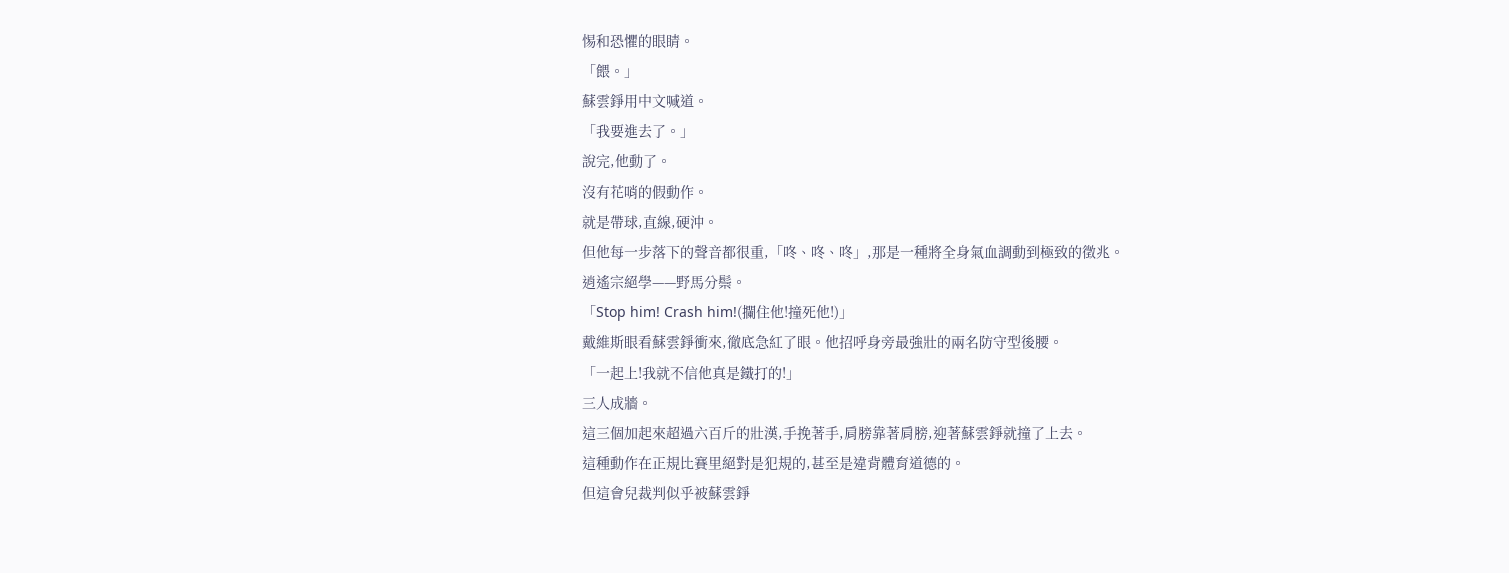惕和恐懼的眼睛。
「餵。」
蘇雲錚用中文喊道。
「我要進去了。」
說完,他動了。
沒有花哨的假動作。
就是帶球,直線,硬沖。
但他每一步落下的聲音都很重,「咚、咚、咚」,那是一種將全身氣血調動到極致的徵兆。
逍遙宗絕學——野馬分鬃。
「Stop him! Crash him!(攔住他!撞死他!)」
戴維斯眼看蘇雲錚衝來,徹底急紅了眼。他招呼身旁最強壯的兩名防守型後腰。
「一起上!我就不信他真是鐵打的!」
三人成牆。
這三個加起來超過六百斤的壯漢,手挽著手,肩膀靠著肩膀,迎著蘇雲錚就撞了上去。
這種動作在正規比賽里絕對是犯規的,甚至是違背體育道德的。
但這會兒裁判似乎被蘇雲錚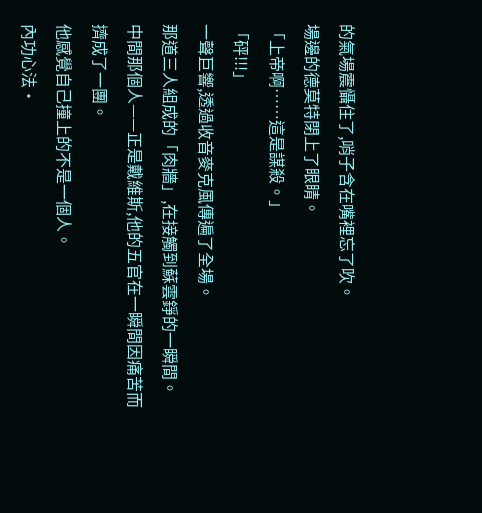的氣場震懾住了,哨子含在嘴裡忘了吹。
場邊的德莫特閉上了眼睛。
「上帝啊……這是謀殺。」
「砰!!!」
一聲巨響,透過收音麥克風傳遍了全場。
那道三人組成的「肉牆」,在接觸到蘇雲錚的一瞬間。
中間那個人——正是戴維斯,他的五官在一瞬間因痛苦而擠成了一團。
他感覺自己撞上的不是一個人。
內功心法·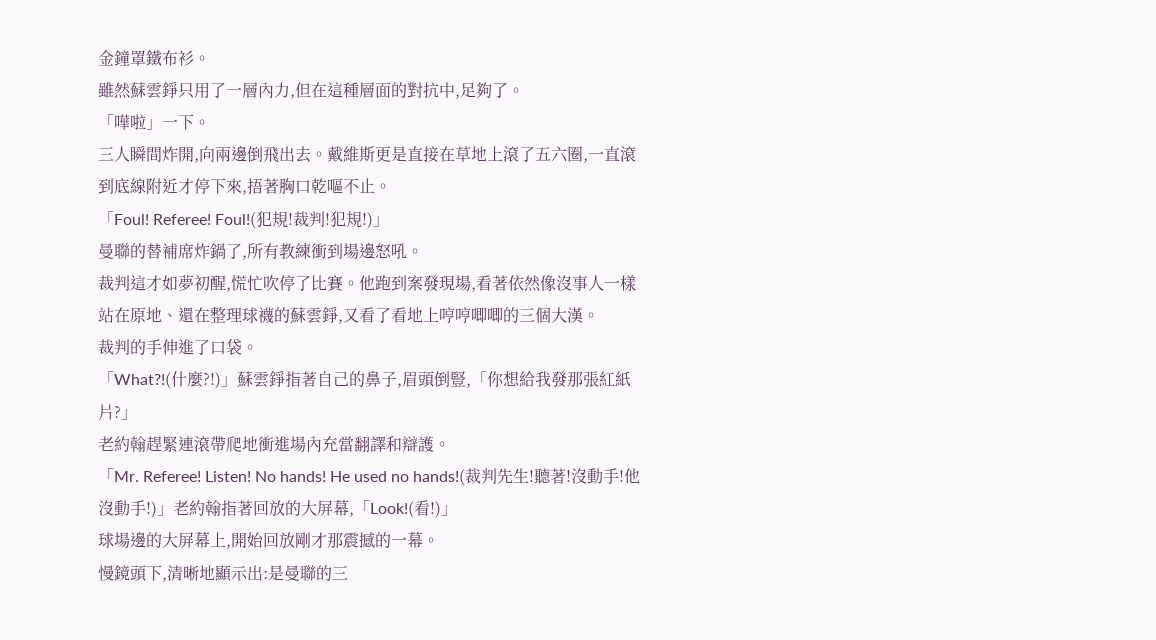金鐘罩鐵布衫。
雖然蘇雲錚只用了一層內力,但在這種層面的對抗中,足夠了。
「嘩啦」一下。
三人瞬間炸開,向兩邊倒飛出去。戴維斯更是直接在草地上滾了五六圈,一直滾到底線附近才停下來,捂著胸口乾嘔不止。
「Foul! Referee! Foul!(犯規!裁判!犯規!)」
曼聯的替補席炸鍋了,所有教練衝到場邊怒吼。
裁判這才如夢初醒,慌忙吹停了比賽。他跑到案發現場,看著依然像沒事人一樣站在原地、還在整理球襪的蘇雲錚,又看了看地上哼哼唧唧的三個大漢。
裁判的手伸進了口袋。
「What?!(什麼?!)」蘇雲錚指著自己的鼻子,眉頭倒豎,「你想給我發那張紅紙片?」
老約翰趕緊連滾帶爬地衝進場內充當翻譯和辯護。
「Mr. Referee! Listen! No hands! He used no hands!(裁判先生!聽著!沒動手!他沒動手!)」老約翰指著回放的大屏幕,「Look!(看!)」
球場邊的大屏幕上,開始回放剛才那震撼的一幕。
慢鏡頭下,清晰地顯示出:是曼聯的三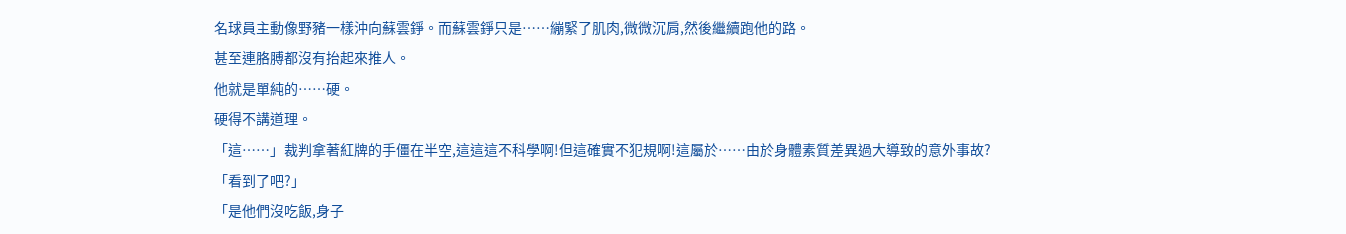名球員主動像野豬一樣沖向蘇雲錚。而蘇雲錚只是……繃緊了肌肉,微微沉肩,然後繼續跑他的路。
甚至連胳膊都沒有抬起來推人。
他就是單純的……硬。
硬得不講道理。
「這……」裁判拿著紅牌的手僵在半空,這這這不科學啊!但這確實不犯規啊!這屬於……由於身體素質差異過大導致的意外事故?
「看到了吧?」
「是他們沒吃飯,身子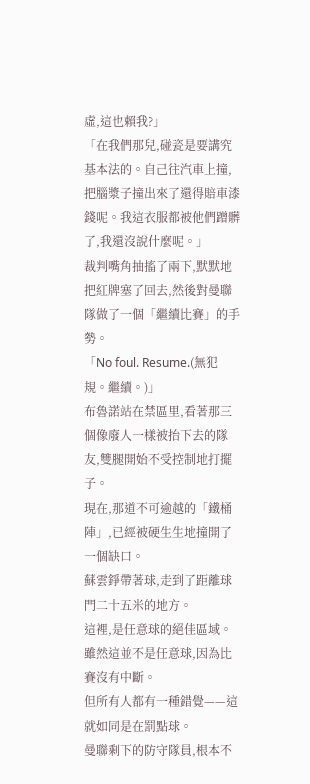虛,這也賴我?」
「在我們那兒,碰瓷是要講究基本法的。自己往汽車上撞,把腦漿子撞出來了還得賠車漆錢呢。我這衣服都被他們蹭髒了,我還沒說什麼呢。」
裁判嘴角抽搐了兩下,默默地把紅牌塞了回去,然後對曼聯隊做了一個「繼續比賽」的手勢。
「No foul. Resume.(無犯規。繼續。)」
布魯諾站在禁區里,看著那三個像廢人一樣被抬下去的隊友,雙腿開始不受控制地打擺子。
現在,那道不可逾越的「鐵桶陣」,已經被硬生生地撞開了一個缺口。
蘇雲錚帶著球,走到了距離球門二十五米的地方。
這裡,是任意球的絕佳區域。雖然這並不是任意球,因為比賽沒有中斷。
但所有人都有一種錯覺——這就如同是在罰點球。
曼聯剩下的防守隊員,根本不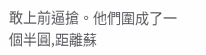敢上前逼搶。他們圍成了一個半圓,距離蘇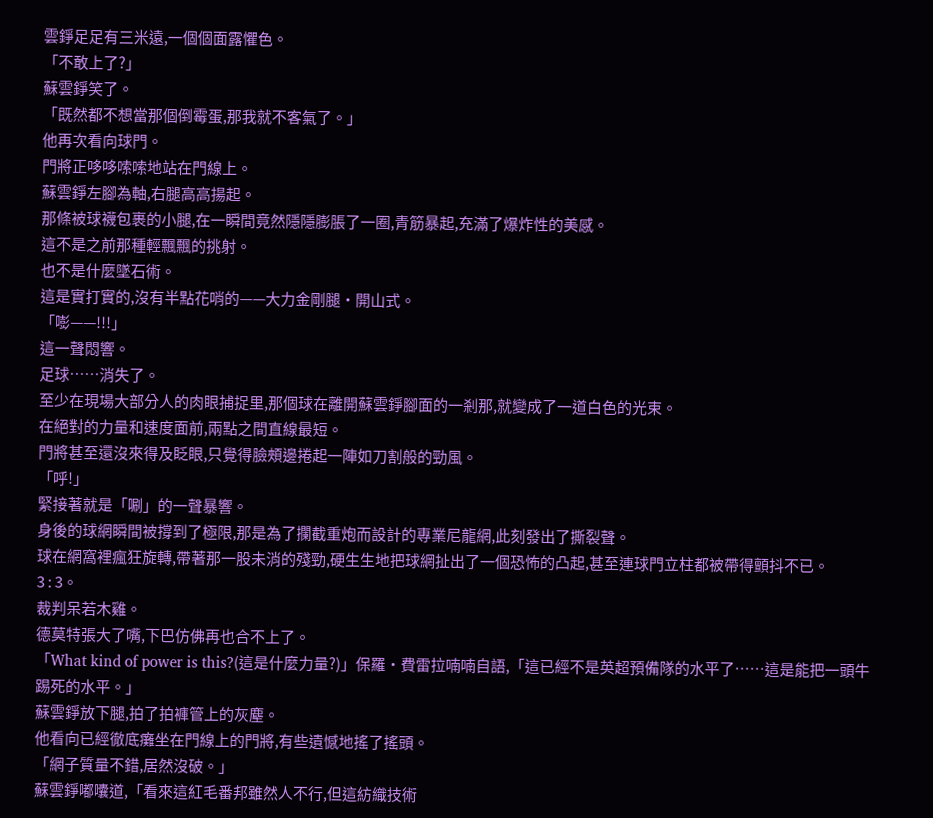雲錚足足有三米遠,一個個面露懼色。
「不敢上了?」
蘇雲錚笑了。
「既然都不想當那個倒霉蛋,那我就不客氣了。」
他再次看向球門。
門將正哆哆嗦嗦地站在門線上。
蘇雲錚左腳為軸,右腿高高揚起。
那條被球襪包裹的小腿,在一瞬間竟然隱隱膨脹了一圈,青筋暴起,充滿了爆炸性的美感。
這不是之前那種輕飄飄的挑射。
也不是什麼墜石術。
這是實打實的,沒有半點花哨的——大力金剛腿·開山式。
「嘭——!!!」
這一聲悶響。
足球……消失了。
至少在現場大部分人的肉眼捕捉里,那個球在離開蘇雲錚腳面的一剎那,就變成了一道白色的光束。
在絕對的力量和速度面前,兩點之間直線最短。
門將甚至還沒來得及眨眼,只覺得臉頰邊捲起一陣如刀割般的勁風。
「呼!」
緊接著就是「唰」的一聲暴響。
身後的球網瞬間被撐到了極限,那是為了攔截重炮而設計的專業尼龍網,此刻發出了撕裂聲。
球在網窩裡瘋狂旋轉,帶著那一股未消的殘勁,硬生生地把球網扯出了一個恐怖的凸起,甚至連球門立柱都被帶得顫抖不已。
3 : 3。
裁判呆若木雞。
德莫特張大了嘴,下巴仿佛再也合不上了。
「What kind of power is this?(這是什麼力量?)」保羅·費雷拉喃喃自語,「這已經不是英超預備隊的水平了……這是能把一頭牛踢死的水平。」
蘇雲錚放下腿,拍了拍褲管上的灰塵。
他看向已經徹底癱坐在門線上的門將,有些遺憾地搖了搖頭。
「網子質量不錯,居然沒破。」
蘇雲錚嘟囔道,「看來這紅毛番邦雖然人不行,但這紡織技術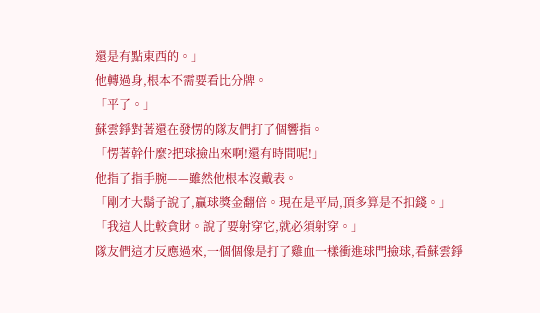還是有點東西的。」
他轉過身,根本不需要看比分牌。
「平了。」
蘇雲錚對著還在發愣的隊友們打了個響指。
「愣著幹什麼?把球撿出來啊!還有時間呢!」
他指了指手腕——雖然他根本沒戴表。
「剛才大鬍子說了,贏球獎金翻倍。現在是平局,頂多算是不扣錢。」
「我這人比較貪財。說了要射穿它,就必須射穿。」
隊友們這才反應過來,一個個像是打了雞血一樣衝進球門撿球,看蘇雲錚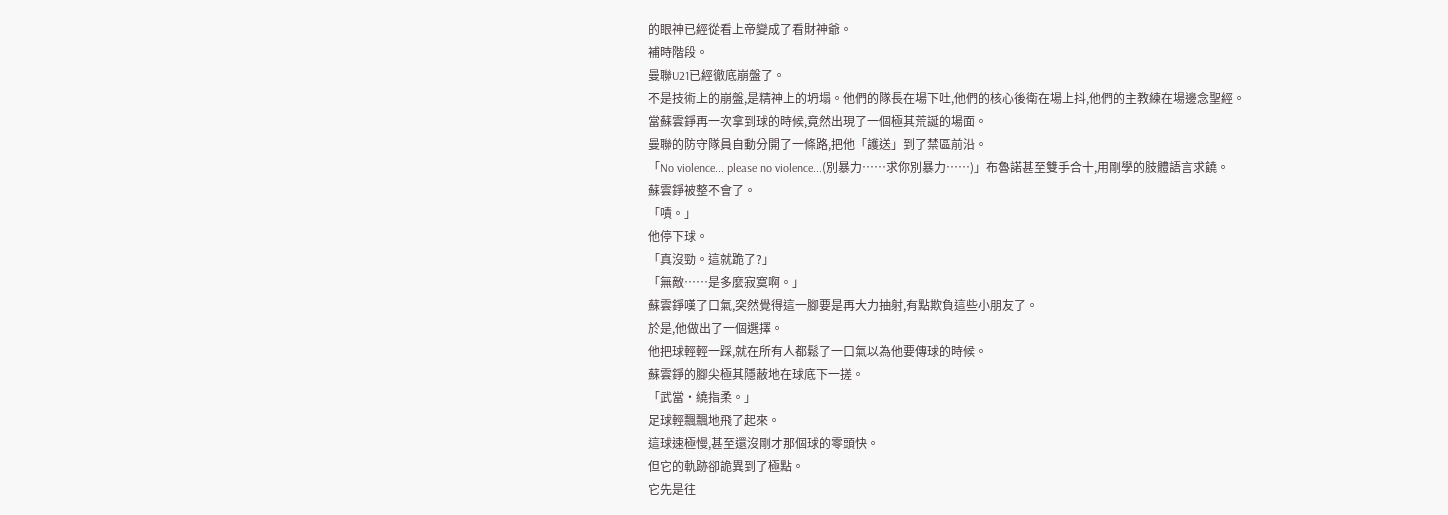的眼神已經從看上帝變成了看財神爺。
補時階段。
曼聯U21已經徹底崩盤了。
不是技術上的崩盤,是精神上的坍塌。他們的隊長在場下吐,他們的核心後衛在場上抖,他們的主教練在場邊念聖經。
當蘇雲錚再一次拿到球的時候,竟然出現了一個極其荒誕的場面。
曼聯的防守隊員自動分開了一條路,把他「護送」到了禁區前沿。
「No violence... please no violence...(別暴力……求你別暴力……)」布魯諾甚至雙手合十,用剛學的肢體語言求饒。
蘇雲錚被整不會了。
「嘖。」
他停下球。
「真沒勁。這就跪了?」
「無敵……是多麼寂寞啊。」
蘇雲錚嘆了口氣,突然覺得這一腳要是再大力抽射,有點欺負這些小朋友了。
於是,他做出了一個選擇。
他把球輕輕一踩,就在所有人都鬆了一口氣以為他要傳球的時候。
蘇雲錚的腳尖極其隱蔽地在球底下一搓。
「武當·繞指柔。」
足球輕飄飄地飛了起來。
這球速極慢,甚至還沒剛才那個球的零頭快。
但它的軌跡卻詭異到了極點。
它先是往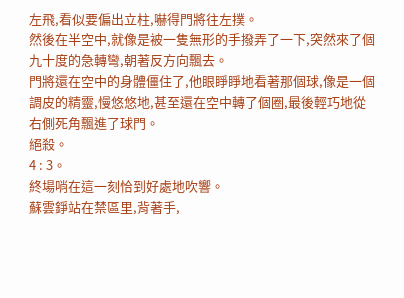左飛,看似要偏出立柱,嚇得門將往左撲。
然後在半空中,就像是被一隻無形的手撥弄了一下,突然來了個九十度的急轉彎,朝著反方向飄去。
門將還在空中的身體僵住了,他眼睜睜地看著那個球,像是一個調皮的精靈,慢悠悠地,甚至還在空中轉了個圈,最後輕巧地從右側死角飄進了球門。
絕殺。
4 : 3。
終場哨在這一刻恰到好處地吹響。
蘇雲錚站在禁區里,背著手,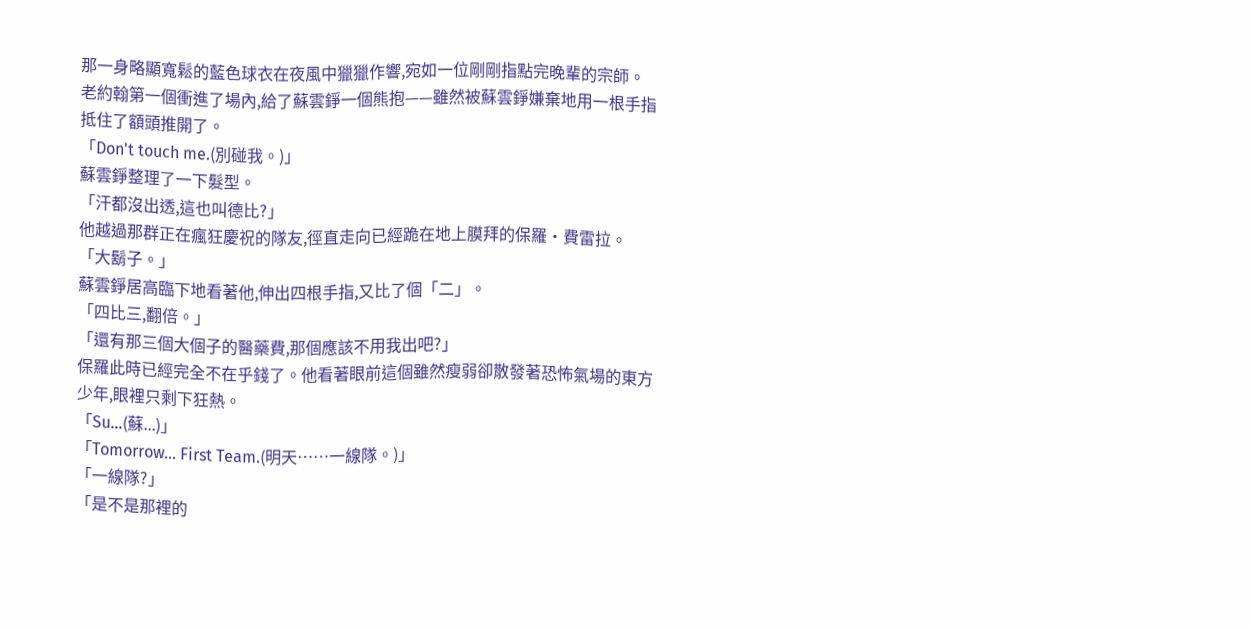那一身略顯寬鬆的藍色球衣在夜風中獵獵作響,宛如一位剛剛指點完晚輩的宗師。
老約翰第一個衝進了場內,給了蘇雲錚一個熊抱——雖然被蘇雲錚嫌棄地用一根手指抵住了額頭推開了。
「Don't touch me.(別碰我。)」
蘇雲錚整理了一下髮型。
「汗都沒出透,這也叫德比?」
他越過那群正在瘋狂慶祝的隊友,徑直走向已經跪在地上膜拜的保羅·費雷拉。
「大鬍子。」
蘇雲錚居高臨下地看著他,伸出四根手指,又比了個「二」。
「四比三,翻倍。」
「還有那三個大個子的醫藥費,那個應該不用我出吧?」
保羅此時已經完全不在乎錢了。他看著眼前這個雖然瘦弱卻散發著恐怖氣場的東方少年,眼裡只剩下狂熱。
「Su...(蘇...)」
「Tomorrow... First Team.(明天……一線隊。)」
「一線隊?」
「是不是那裡的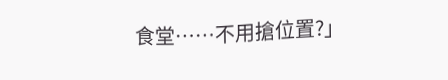食堂……不用搶位置?」